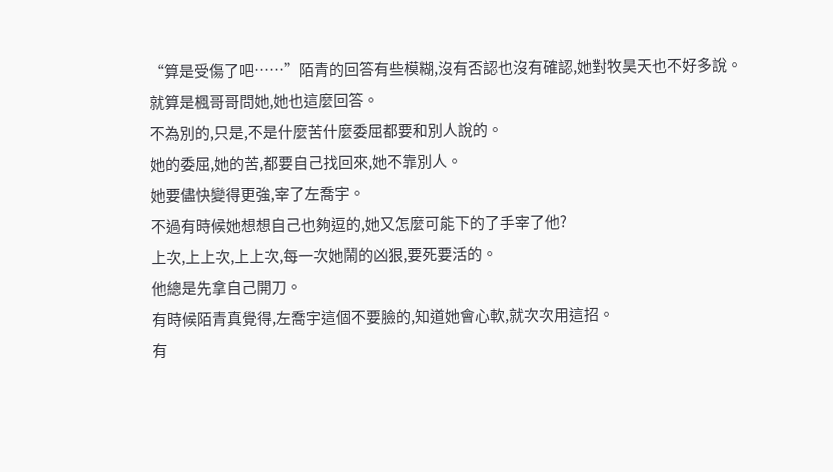“算是受傷了吧……”陌青的回答有些模糊,沒有否認也沒有確認,她對牧昊天也不好多說。
就算是楓哥哥問她,她也這麼回答。
不為別的,只是,不是什麼苦什麼委屈都要和別人說的。
她的委屈,她的苦,都要自己找回來,她不靠別人。
她要儘快變得更強,宰了左喬宇。
不過有時候她想想自己也夠逗的,她又怎麼可能下的了手宰了他?
上次,上上次,上上次,每一次她鬧的凶狠,要死要活的。
他總是先拿自己開刀。
有時候陌青真覺得,左喬宇這個不要臉的,知道她會心軟,就次次用這招。
有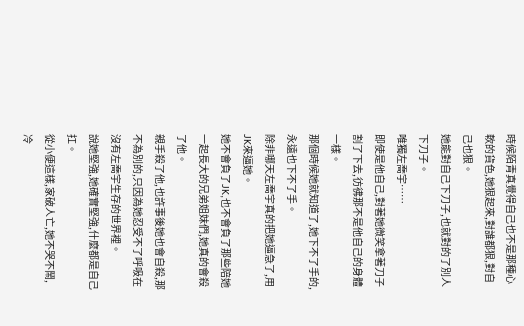時候陌青真覺得自己也不是那種心軟的貨色,她狠起來,對誰都狠,對自己也狠。
她能對自己下刀子,也就對的了別人下刀子。
唯獨左喬宇……
即使是他自己,對著她微笑拿著刀子割了下去,彷彿那不是他自己的身體一樣。
那個時候她就知道了,她下不了手的,永遠也下不了手。
除非哪天左喬宇真的把她逼急了,用JK來逼她。
她不會負了JK,也不會負了那些陪她一起長大的兄弟姐妹們,她真的會殺了他。
親手殺了他,也許事後她也會自殺,那不為別的,只因為她忍受不了呼吸在沒有左喬宇生存的世界裡。
說她堅強,她確實堅強,什麼都是自己扛。
從小便這樣,家破人亡,她不哭不鬧,冷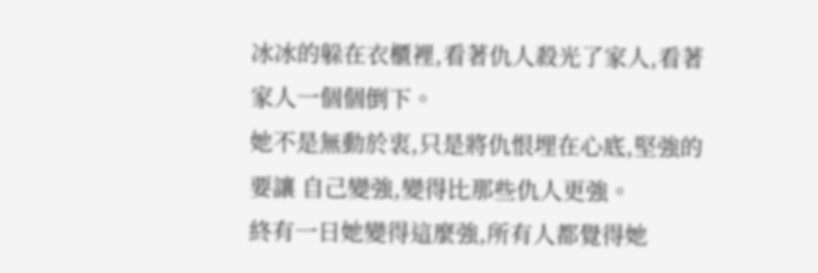冰冰的躲在衣櫃裡,看著仇人殺光了家人,看著家人一個個倒下。
她不是無動於衷,只是將仇恨埋在心底,堅強的要讓 自己變強,變得比那些仇人更強。
終有一日她變得這麼強,所有人都覺得她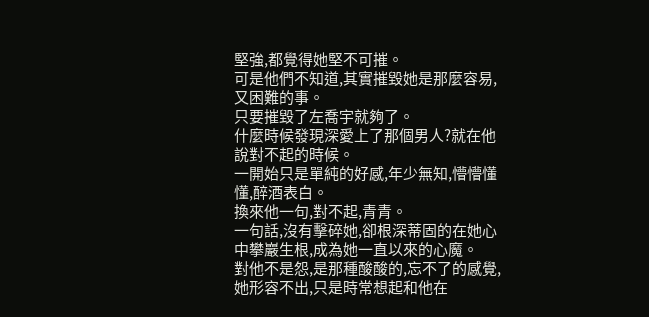堅強,都覺得她堅不可摧。
可是他們不知道,其實摧毀她是那麼容易,又困難的事。
只要摧毀了左喬宇就夠了。
什麼時候發現深愛上了那個男人?就在他說對不起的時候。
一開始只是單純的好感,年少無知,懵懵懂懂,醉酒表白。
換來他一句,對不起,青青。
一句話,沒有擊碎她,卻根深蒂固的在她心中攀巖生根,成為她一直以來的心魔。
對他不是怨,是那種酸酸的,忘不了的感覺,她形容不出,只是時常想起和他在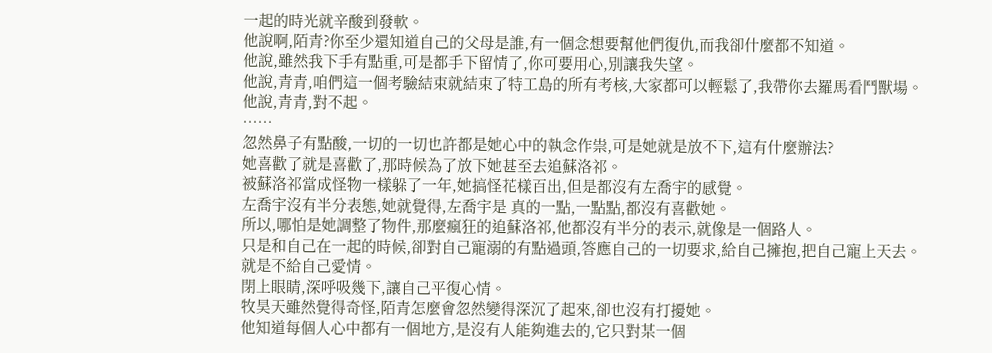一起的時光就辛酸到發軟。
他說啊,陌青?你至少還知道自己的父母是誰,有一個念想要幫他們復仇,而我卻什麼都不知道。
他說,雖然我下手有點重,可是都手下留情了,你可要用心,別讓我失望。
他說,青青,咱們這一個考驗結束就結束了特工島的所有考核,大家都可以輕鬆了,我帶你去羅馬看鬥獸場。
他說,青青,對不起。
……
忽然鼻子有點酸,一切的一切也許都是她心中的執念作祟,可是她就是放不下,這有什麼辦法?
她喜歡了就是喜歡了,那時候為了放下她甚至去追蘇洛祁。
被蘇洛祁當成怪物一樣躲了一年,她搞怪花樣百出,但是都沒有左喬宇的感覺。
左喬宇沒有半分表態,她就覺得,左喬宇是 真的一點,一點點,都沒有喜歡她。
所以,哪怕是她調整了物件,那麼瘋狂的追蘇洛祁,他都沒有半分的表示,就像是一個路人。
只是和自己在一起的時候,卻對自己寵溺的有點過頭,答應自己的一切要求,給自己擁抱,把自己寵上天去。
就是不給自己愛情。
閉上眼睛,深呼吸幾下,讓自己平復心情。
牧昊天雖然覺得奇怪,陌青怎麼會忽然變得深沉了起來,卻也沒有打擾她。
他知道每個人心中都有一個地方,是沒有人能夠進去的,它只對某一個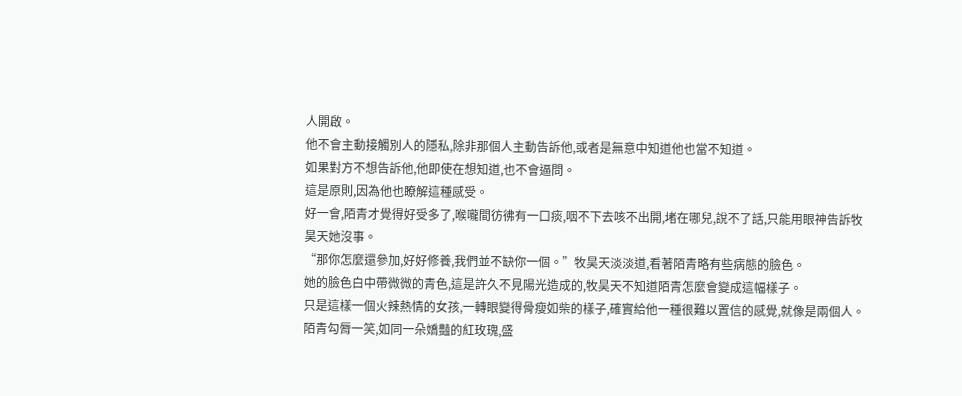人開啟。
他不會主動接觸別人的隱私,除非那個人主動告訴他,或者是無意中知道他也當不知道。
如果對方不想告訴他,他即使在想知道,也不會逼問。
這是原則,因為他也瞭解這種感受。
好一會,陌青才覺得好受多了,喉嚨間彷彿有一口痰,咽不下去咳不出開,堵在哪兒,說不了話,只能用眼神告訴牧昊天她沒事。
“那你怎麼還參加,好好修養,我們並不缺你一個。”牧昊天淡淡道,看著陌青略有些病態的臉色。
她的臉色白中帶微微的青色,這是許久不見陽光造成的,牧昊天不知道陌青怎麼會變成這幅樣子。
只是這樣一個火辣熱情的女孩,一轉眼變得骨瘦如柴的樣子,確實給他一種很難以置信的感覺,就像是兩個人。
陌青勾脣一笑,如同一朵嬌豔的紅玫瑰,盛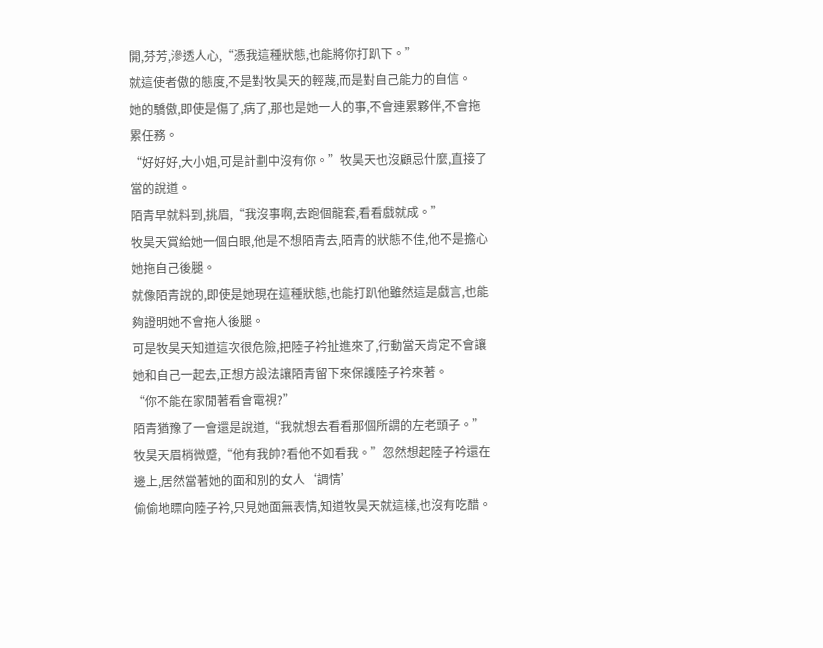開,芬芳,滲透人心,“憑我這種狀態,也能將你打趴下。”
就這使者傲的態度,不是對牧昊天的輕蔑,而是對自己能力的自信。
她的驕傲,即使是傷了,病了,那也是她一人的事,不會連累夥伴,不會拖累任務。
“好好好,大小姐,可是計劃中沒有你。”牧昊天也沒顧忌什麼,直接了當的說道。
陌青早就料到,挑眉,“我沒事啊,去跑個龍套,看看戲就成。”
牧昊天賞給她一個白眼,他是不想陌青去,陌青的狀態不佳,他不是擔心她拖自己後腿。
就像陌青說的,即使是她現在這種狀態,也能打趴他雖然這是戲言,也能夠證明她不會拖人後腿。
可是牧昊天知道這次很危險,把陸子衿扯進來了,行動當天肯定不會讓她和自己一起去,正想方設法讓陌青留下來保護陸子衿來著。
“你不能在家閒著看會電視?”
陌青猶豫了一會還是說道,“我就想去看看那個所謂的左老頭子。”
牧昊天眉梢微蹙,“他有我帥?看他不如看我。”忽然想起陸子衿還在邊上,居然當著她的面和別的女人‘調情’
偷偷地瞟向陸子衿,只見她面無表情,知道牧昊天就這樣,也沒有吃醋。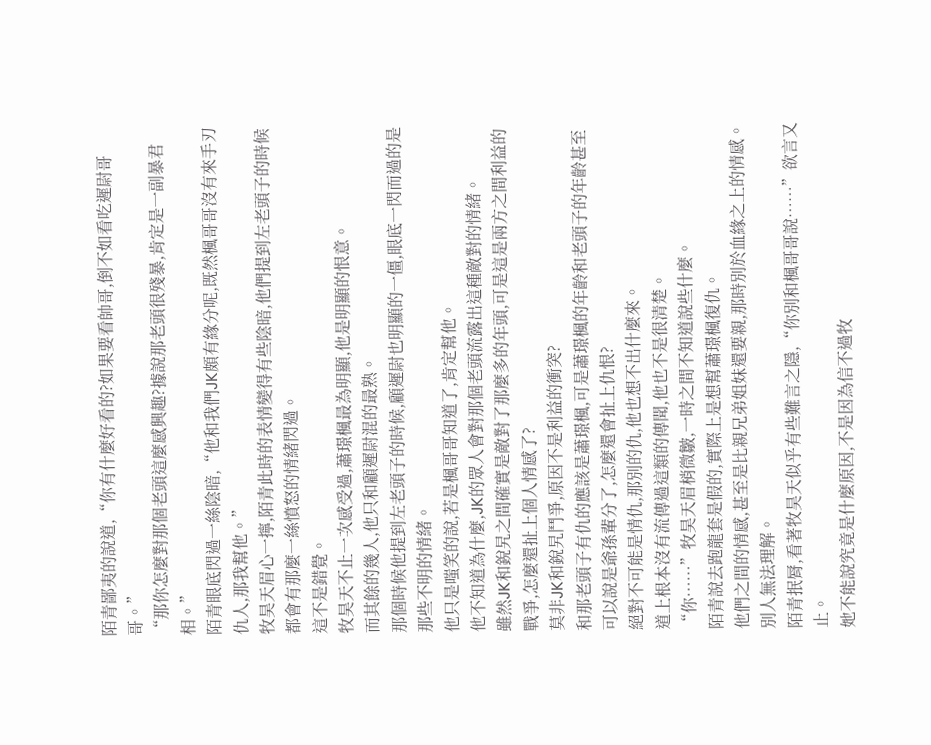陌青鄙夷的說道,“你有什麼好看的?如果要看帥哥,倒不如看吃遲尉哥哥。”
“那你怎麼對那個老頭這麼感興趣?據說那老頭很殘暴,肯定是一副暴君相。”
陌青眼底閃過一絲陰暗,“他和我們JK頗有緣分呢,既然楓哥哥沒有來手刃仇人,那我幫他。”
牧昊天眉心一擰,陌青此時的表情變得有些陰暗,他們提到左老頭子的時候都會有那麼一絲憤怒的情緒閃過。
這不是錯覺。
牧昊天不止一次感受過,蕭璟楓最為明顯,他是明顯的恨意。
而其餘的幾人,他只和顧遲尉混的最熟。
那個時候他提到左老頭子的時候,顧遲尉也明顯的一僵,眼底一閃而過的是那些不明的情緒。
他只是嗤笑的說,若是楓哥哥知道了,肯定幫他。
他不知道為什麼,JK的眾人會對那個老頭流露出這種敵對的情緒。
雖然JK和銳旯之間確實是敵對了那麼多的年頭,可是這是兩方之間利益的戰爭,怎麼還扯上個人情感了?
莫非JK和銳旯鬥爭,原因不是利益的衝突?
和那老頭子有仇的應該是蕭璟楓,可是蕭璟楓的年齡和老頭子的年齡甚至可以說是爺孫輩分了,怎麼還會扯上仇恨?
絕對不可能是情仇,那別的仇,他也想不出什麼來。
道上根本沒有流傳過這類的傳聞,他也不是很清楚。
“你……”牧昊天眉梢微皺,一時之間不知道說些什麼。
陌青說去跑龍套是假的,實際上是想幫蕭璟楓復仇。
他們之間的情感,甚至是比親兄弟姐妹還要親,那時別於血緣之上的情感。
別人無法理解。
陌青抿脣,看著牧昊天似乎有些難言之隱,“你別和楓哥哥說……”欲言又止。
她不能說究竟是什麼原因,不是因為信不過牧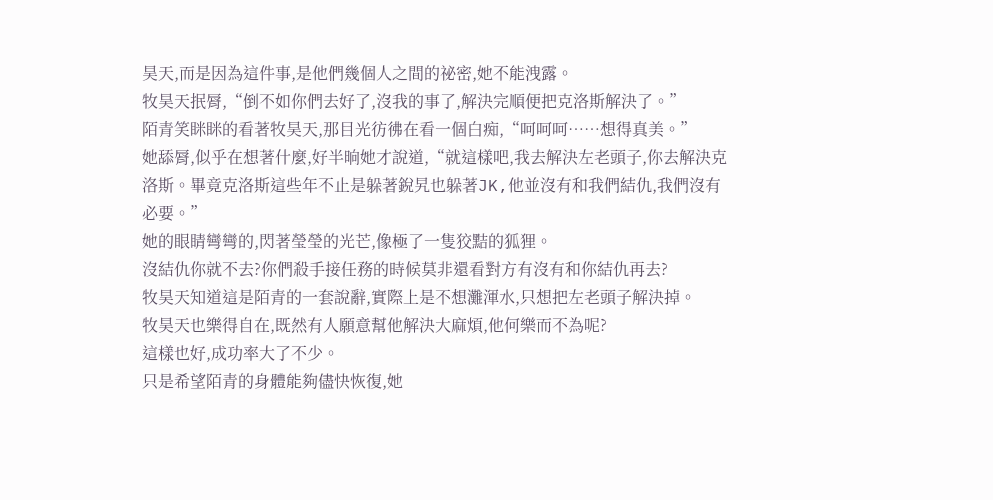昊天,而是因為這件事,是他們幾個人之間的祕密,她不能洩露。
牧昊天抿脣,“倒不如你們去好了,沒我的事了,解決完順便把克洛斯解決了。”
陌青笑眯眯的看著牧昊天,那目光彷彿在看一個白痴,“呵呵呵……想得真美。”
她舔脣,似乎在想著什麼,好半晌她才說道,“就這樣吧,我去解決左老頭子,你去解決克洛斯。畢竟克洛斯這些年不止是躲著銳旯也躲著JK,他並沒有和我們結仇,我們沒有必要。”
她的眼睛彎彎的,閃著瑩瑩的光芒,像極了一隻狡黠的狐狸。
沒結仇你就不去?你們殺手接任務的時候莫非還看對方有沒有和你結仇再去?
牧昊天知道這是陌青的一套說辭,實際上是不想灘渾水,只想把左老頭子解決掉。
牧昊天也樂得自在,既然有人願意幫他解決大麻煩,他何樂而不為呢?
這樣也好,成功率大了不少。
只是希望陌青的身體能夠儘快恢復,她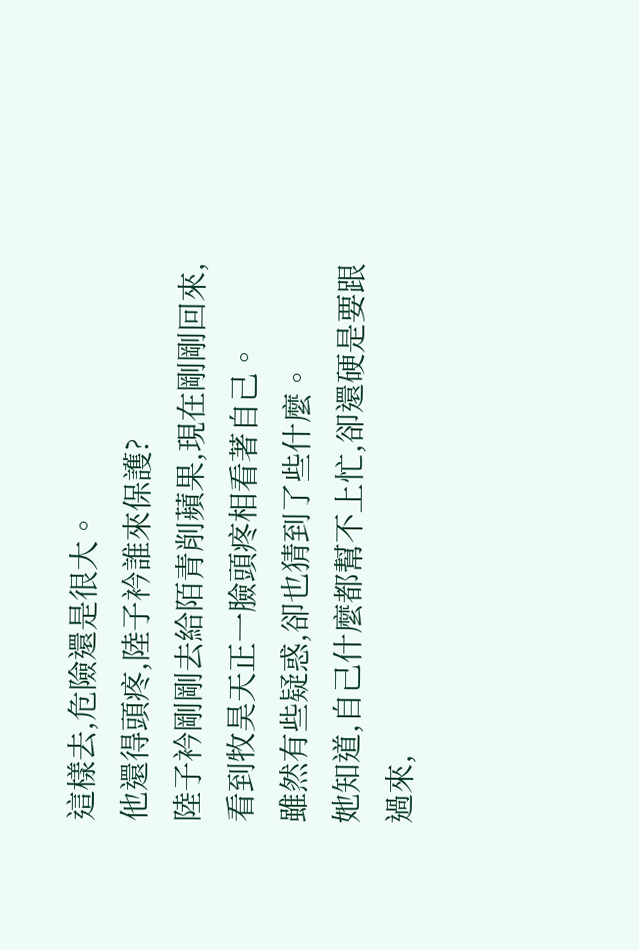這樣去,危險還是很大。
他還得頭疼,陸子衿誰來保護?
陸子衿剛剛去給陌青削蘋果,現在剛剛回來,看到牧昊天正一臉頭疼相看著自己。
雖然有些疑惑,卻也猜到了些什麼。
她知道,自己什麼都幫不上忙,卻還硬是要跟過來,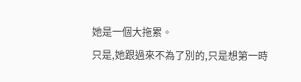她是一個大拖累。
只是,她跟過來不為了別的,只是想第一時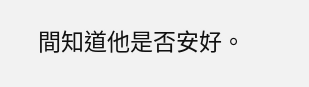間知道他是否安好。